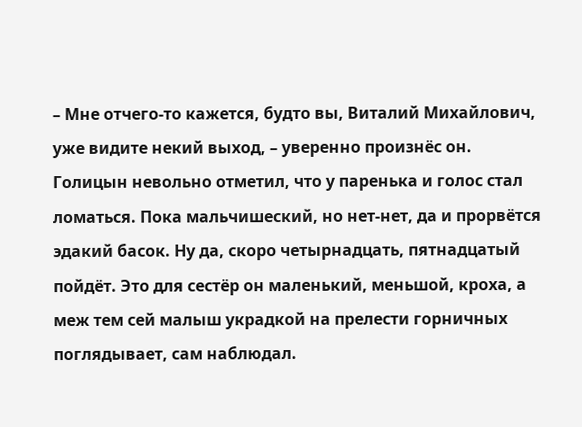– Мне отчего-то кажется, будто вы, Виталий Михайлович, уже видите некий выход, – уверенно произнёс он.
Голицын невольно отметил, что у паренька и голос стал ломаться. Пока мальчишеский, но нет-нет, да и прорвётся эдакий басок. Ну да, скоро четырнадцать, пятнадцатый пойдёт. Это для сестёр он маленький, меньшой, кроха, а меж тем сей малыш украдкой на прелести горничных поглядывает, сам наблюдал.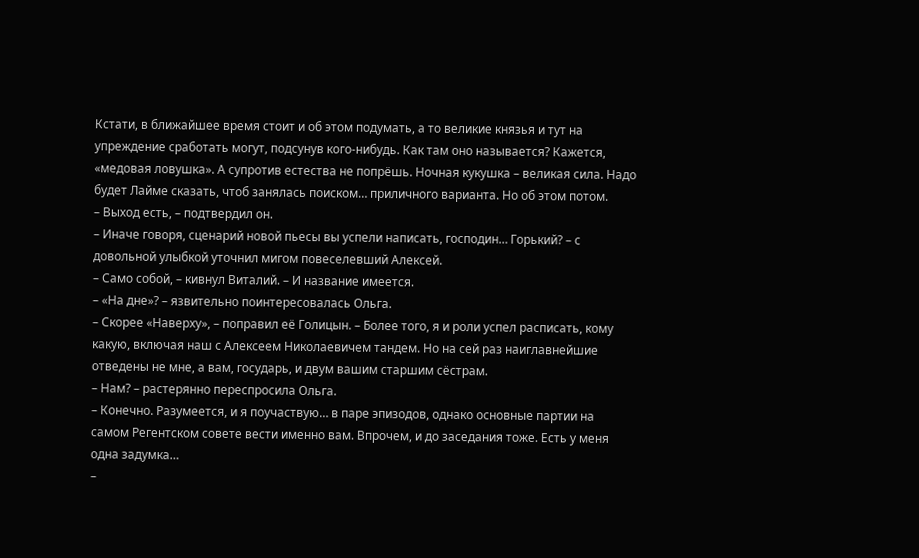Кстати, в ближайшее время стоит и об этом подумать, а то великие князья и тут на упреждение сработать могут, подсунув кого-нибудь. Как там оно называется? Кажется, «медовая ловушка». А супротив естества не попрёшь. Ночная кукушка – великая сила. Надо будет Лайме сказать, чтоб занялась поиском… приличного варианта. Но об этом потом.
– Выход есть, – подтвердил он.
– Иначе говоря, сценарий новой пьесы вы успели написать, господин… Горький? – с довольной улыбкой уточнил мигом повеселевший Алексей.
– Само собой, – кивнул Виталий. – И название имеется.
– «На дне»? – язвительно поинтересовалась Ольга.
– Скорее «Наверху», – поправил её Голицын. – Более того, я и роли успел расписать, кому какую, включая наш с Алексеем Николаевичем тандем. Но на сей раз наиглавнейшие отведены не мне, а вам, государь, и двум вашим старшим сёстрам.
– Нам? – растерянно переспросила Ольга.
– Конечно. Разумеется, и я поучаствую… в паре эпизодов, однако основные партии на самом Регентском совете вести именно вам. Впрочем, и до заседания тоже. Есть у меня одна задумка…
–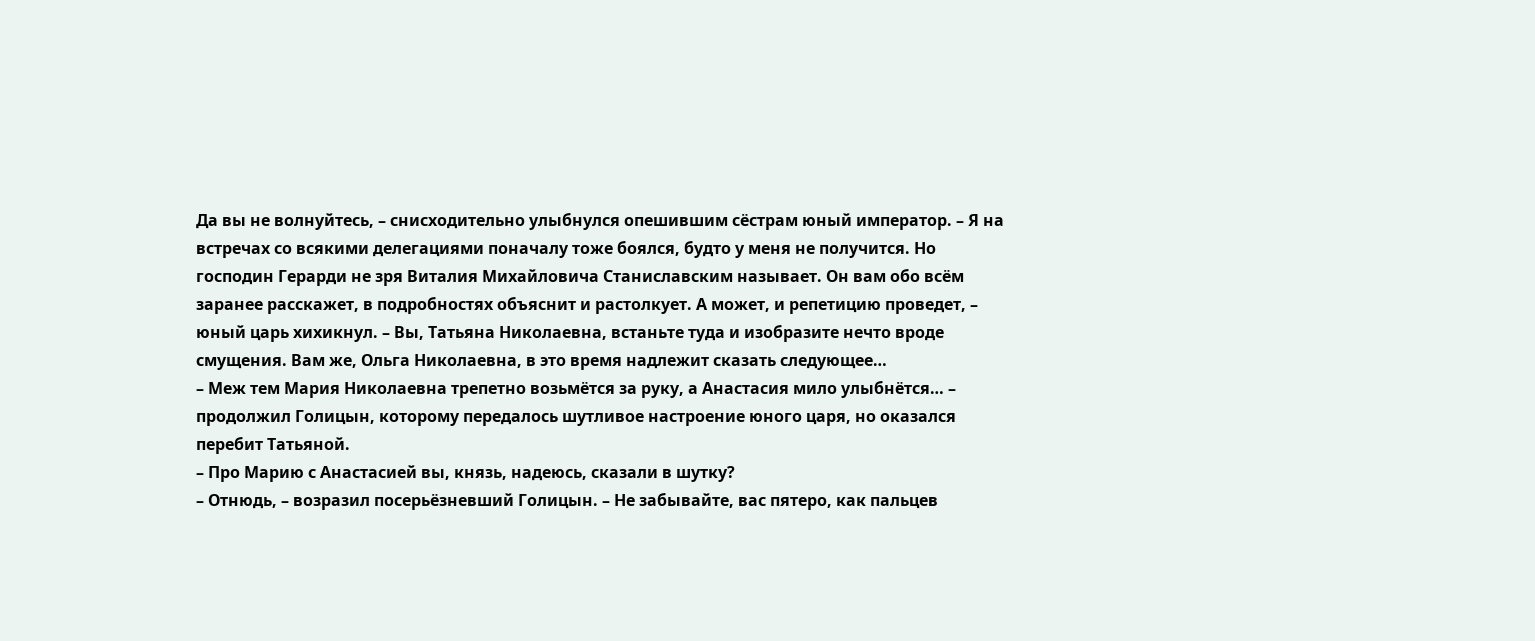Да вы не волнуйтесь, – снисходительно улыбнулся опешившим сёстрам юный император. – Я на встречах со всякими делегациями поначалу тоже боялся, будто у меня не получится. Но господин Герарди не зря Виталия Михайловича Станиславским называет. Он вам обо всём заранее расскажет, в подробностях объяснит и растолкует. А может, и репетицию проведет, – юный царь хихикнул. – Вы, Татьяна Николаевна, встаньте туда и изобразите нечто вроде смущения. Вам же, Ольга Николаевна, в это время надлежит сказать следующее…
– Меж тем Мария Николаевна трепетно возьмётся за руку, а Анастасия мило улыбнётся… – продолжил Голицын, которому передалось шутливое настроение юного царя, но оказался перебит Татьяной.
– Про Марию с Анастасией вы, князь, надеюсь, сказали в шутку?
– Отнюдь, – возразил посерьёзневший Голицын. – Не забывайте, вас пятеро, как пальцев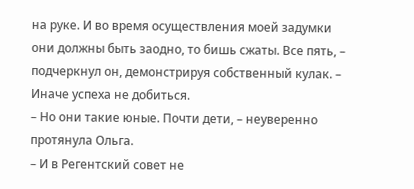на руке. И во время осуществления моей задумки они должны быть заодно, то бишь сжаты. Все пять, – подчеркнул он, демонстрируя собственный кулак. – Иначе успеха не добиться.
– Но они такие юные. Почти дети, – неуверенно протянула Ольга.
– И в Регентский совет не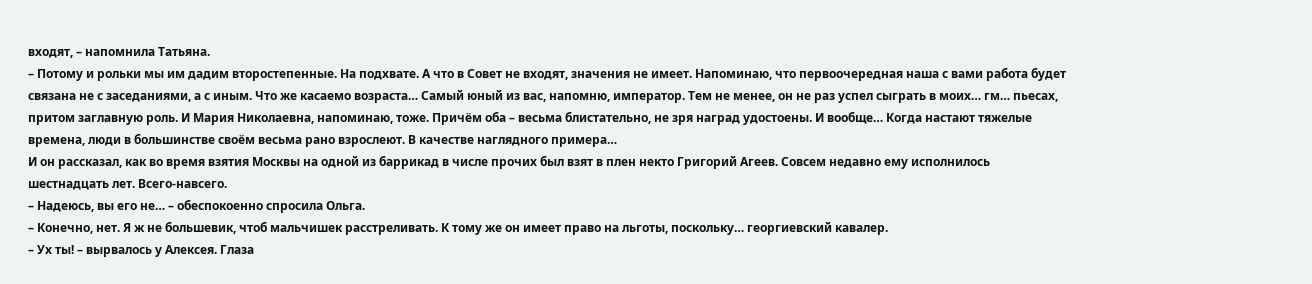входят, – напомнила Татьяна.
– Потому и рольки мы им дадим второстепенные. На подхвате. А что в Совет не входят, значения не имеет. Напоминаю, что первоочередная наша с вами работа будет связана не с заседаниями, а с иным. Что же касаемо возраста… Самый юный из вас, напомню, император. Тем не менее, он не раз успел сыграть в моих… гм… пьесах, притом заглавную роль. И Мария Николаевна, напоминаю, тоже. Причём оба – весьма блистательно, не зря наград удостоены. И вообще… Когда настают тяжелые времена, люди в большинстве своём весьма рано взрослеют. В качестве наглядного примера…
И он рассказал, как во время взятия Москвы на одной из баррикад в числе прочих был взят в плен некто Григорий Агеев. Совсем недавно ему исполнилось шестнадцать лет. Всего-навсего.
– Надеюсь, вы его не… – обеспокоенно спросила Ольга.
– Конечно, нет. Я ж не большевик, чтоб мальчишек расстреливать. К тому же он имеет право на льготы, поскольку… георгиевский кавалер.
– Ух ты! – вырвалось у Алексея. Глаза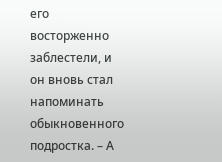его восторженно заблестели, и он вновь стал напоминать обыкновенного подростка. – А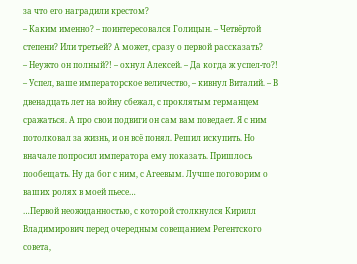за что его наградили крестом?
– Каким именно? – поинтересовался Голицын. – Четвёртой степени? Или третьей? А может, сразу о первой рассказать?
– Неужто он полный?! – охнул Алексей. – Да когда ж успел-то?!
– Успел, ваше императорское величество, – кивнул Виталий. – В двенадцать лет на войну сбежал, с проклятым германцем сражаться. А про свои подвиги он сам вам поведает. Я с ним потолковал за жизнь, и он всё понял. Решил искупить. Но вначале попросил императора ему показать. Пришлось пообещать. Ну да бог с ним, с Агеевым. Лучше поговорим о ваших ролях в моей пьесе…
…Первой неожиданностью, с которой столкнулся Кирилл Владимирович перед очередным совещанием Регентского совета,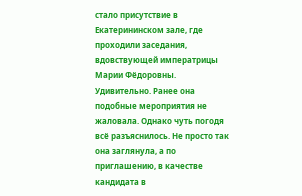стало присутствие в Екатерининском зале, где проходили заседания, вдовствующей императрицы Марии Фёдоровны.
Удивительно. Ранее она подобные мероприятия не жаловала. Однако чуть погодя всё разъяснилось. Не просто так она заглянула, а по приглашению, в качестве кандидата в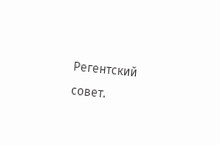Регентский совет.